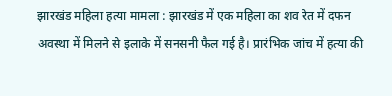झारखंड महिला हत्या मामला : झारखंड में एक महिला का शव रेत में दफन अवस्था में मिलने से इलाके में सनसनी फैल गई है। प्रारंभिक जांच में हत्या की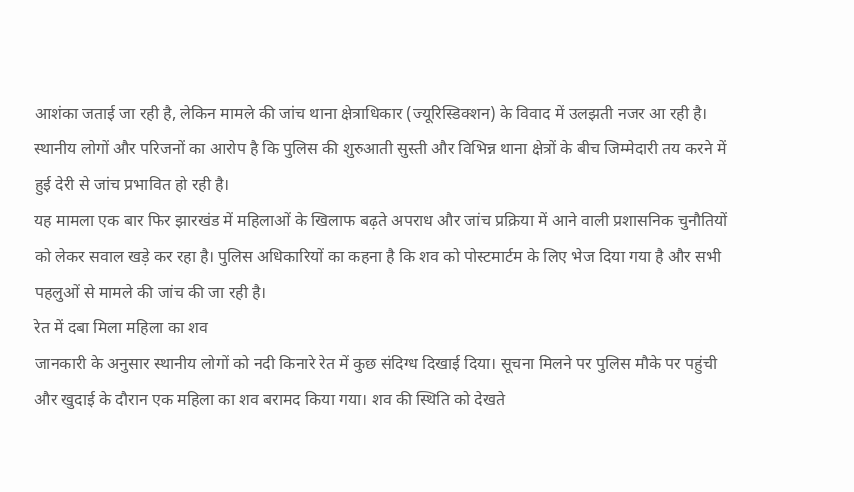आशंका जताई जा रही है, लेकिन मामले की जांच थाना क्षेत्राधिकार (ज्यूरिस्डिक्शन) के विवाद में उलझती नजर आ रही है। स्थानीय लोगों और परिजनों का आरोप है कि पुलिस की शुरुआती सुस्ती और विभिन्न थाना क्षेत्रों के बीच जिम्मेदारी तय करने में हुई देरी से जांच प्रभावित हो रही है।
यह मामला एक बार फिर झारखंड में महिलाओं के खिलाफ बढ़ते अपराध और जांच प्रक्रिया में आने वाली प्रशासनिक चुनौतियों को लेकर सवाल खड़े कर रहा है। पुलिस अधिकारियों का कहना है कि शव को पोस्टमार्टम के लिए भेज दिया गया है और सभी पहलुओं से मामले की जांच की जा रही है।
रेत में दबा मिला महिला का शव
जानकारी के अनुसार स्थानीय लोगों को नदी किनारे रेत में कुछ संदिग्ध दिखाई दिया। सूचना मिलने पर पुलिस मौके पर पहुंची और खुदाई के दौरान एक महिला का शव बरामद किया गया। शव की स्थिति को देखते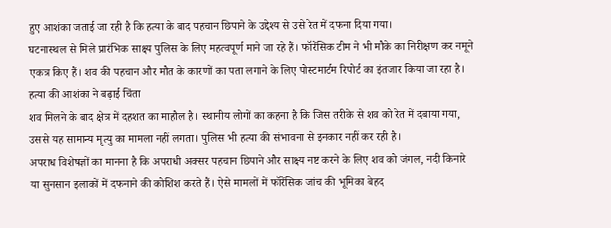हुए आशंका जताई जा रही है कि हत्या के बाद पहचान छिपाने के उद्देश्य से उसे रेत में दफना दिया गया।
घटनास्थल से मिले प्रारंभिक साक्ष्य पुलिस के लिए महत्वपूर्ण माने जा रहे हैं। फॉरेंसिक टीम ने भी मौके का निरीक्षण कर नमूने एकत्र किए हैं। शव की पहचान और मौत के कारणों का पता लगाने के लिए पोस्टमार्टम रिपोर्ट का इंतजार किया जा रहा है।
हत्या की आशंका ने बढ़ाई चिंता
शव मिलने के बाद क्षेत्र में दहशत का माहौल है। स्थानीय लोगों का कहना है कि जिस तरीके से शव को रेत में दबाया गया, उससे यह सामान्य मृत्यु का मामला नहीं लगता। पुलिस भी हत्या की संभावना से इनकार नहीं कर रही है।
अपराध विशेषज्ञों का मानना है कि अपराधी अक्सर पहचान छिपाने और साक्ष्य नष्ट करने के लिए शव को जंगल, नदी किनारे या सुनसान इलाकों में दफनाने की कोशिश करते हैं। ऐसे मामलों में फॉरेंसिक जांच की भूमिका बेहद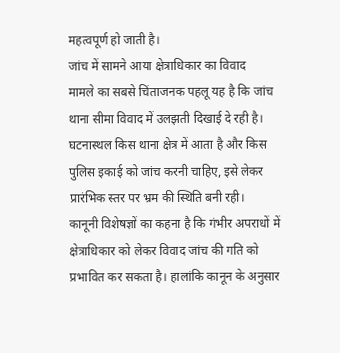महत्वपूर्ण हो जाती है।
जांच में सामने आया क्षेत्राधिकार का विवाद
मामले का सबसे चिंताजनक पहलू यह है कि जांच थाना सीमा विवाद में उलझती दिखाई दे रही है। घटनास्थल किस थाना क्षेत्र में आता है और किस पुलिस इकाई को जांच करनी चाहिए, इसे लेकर प्रारंभिक स्तर पर भ्रम की स्थिति बनी रही।
कानूनी विशेषज्ञों का कहना है कि गंभीर अपराधों में क्षेत्राधिकार को लेकर विवाद जांच की गति को प्रभावित कर सकता है। हालांकि कानून के अनुसार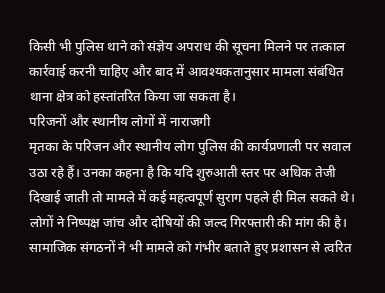किसी भी पुलिस थाने को संज्ञेय अपराध की सूचना मिलने पर तत्काल कार्रवाई करनी चाहिए और बाद में आवश्यकतानुसार मामला संबंधित थाना क्षेत्र को हस्तांतरित किया जा सकता है।
परिजनों और स्थानीय लोगों में नाराजगी
मृतका के परिजन और स्थानीय लोग पुलिस की कार्यप्रणाली पर सवाल उठा रहे हैं। उनका कहना है कि यदि शुरुआती स्तर पर अधिक तेजी दिखाई जाती तो मामले में कई महत्वपूर्ण सुराग पहले ही मिल सकते थे।
लोगों ने निष्पक्ष जांच और दोषियों की जल्द गिरफ्तारी की मांग की है। सामाजिक संगठनों ने भी मामले को गंभीर बताते हुए प्रशासन से त्वरित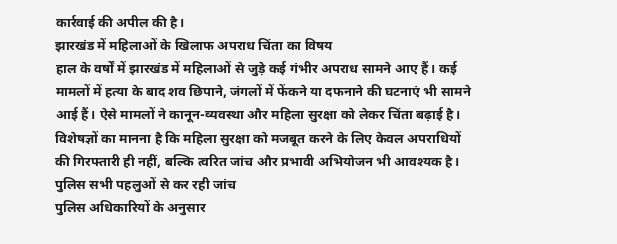कार्रवाई की अपील की है।
झारखंड में महिलाओं के खिलाफ अपराध चिंता का विषय
हाल के वर्षों में झारखंड में महिलाओं से जुड़े कई गंभीर अपराध सामने आए हैं। कई मामलों में हत्या के बाद शव छिपाने, जंगलों में फेंकने या दफनाने की घटनाएं भी सामने आई हैं। ऐसे मामलों ने कानून-व्यवस्था और महिला सुरक्षा को लेकर चिंता बढ़ाई है।
विशेषज्ञों का मानना है कि महिला सुरक्षा को मजबूत करने के लिए केवल अपराधियों की गिरफ्तारी ही नहीं, बल्कि त्वरित जांच और प्रभावी अभियोजन भी आवश्यक है।
पुलिस सभी पहलुओं से कर रही जांच
पुलिस अधिकारियों के अनुसार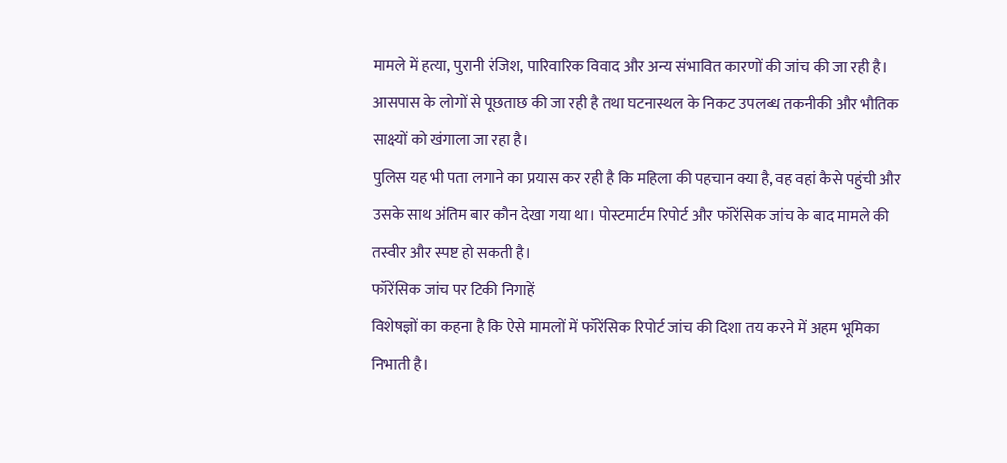मामले में हत्या, पुरानी रंजिश, पारिवारिक विवाद और अन्य संभावित कारणों की जांच की जा रही है। आसपास के लोगों से पूछताछ की जा रही है तथा घटनास्थल के निकट उपलब्ध तकनीकी और भौतिक साक्ष्यों को खंगाला जा रहा है।
पुलिस यह भी पता लगाने का प्रयास कर रही है कि महिला की पहचान क्या है, वह वहां कैसे पहुंची और उसके साथ अंतिम बार कौन देखा गया था। पोस्टमार्टम रिपोर्ट और फॉरेंसिक जांच के बाद मामले की तस्वीर और स्पष्ट हो सकती है।
फॉरेंसिक जांच पर टिकी निगाहें
विशेषज्ञों का कहना है कि ऐसे मामलों में फॉरेंसिक रिपोर्ट जांच की दिशा तय करने में अहम भूमिका निभाती है।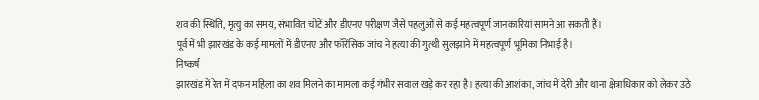शव की स्थिति, मृत्यु का समय, संभावित चोटें और डीएनए परीक्षण जैसे पहलुओं से कई महत्वपूर्ण जानकारियां सामने आ सकती हैं।
पूर्व में भी झारखंड के कई मामलों में डीएनए और फॉरेंसिक जांच ने हत्या की गुत्थी सुलझाने में महत्वपूर्ण भूमिका निभाई है।
निष्कर्ष
झारखंड में रेत में दफन महिला का शव मिलने का मामला कई गंभीर सवाल खड़े कर रहा है। हत्या की आशंका, जांच में देरी और थाना क्षेत्राधिकार को लेकर उठे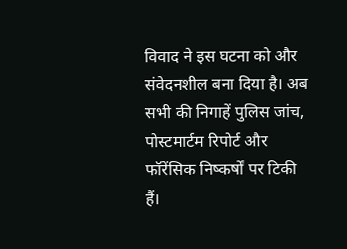विवाद ने इस घटना को और संवेदनशील बना दिया है। अब सभी की निगाहें पुलिस जांच, पोस्टमार्टम रिपोर्ट और फॉरेंसिक निष्कर्षों पर टिकी हैं।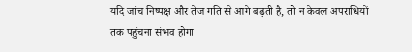यदि जांच निष्पक्ष और तेज गति से आगे बढ़ती है, तो न केवल अपराधियों तक पहुंचना संभव होगा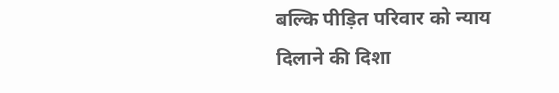बल्कि पीड़ित परिवार को न्याय दिलाने की दिशा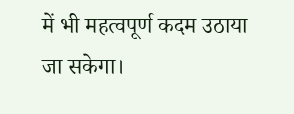में भी महत्वपूर्ण कदम उठाया जा सकेगा।